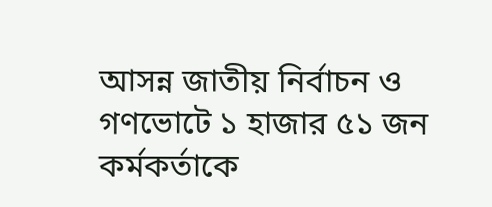আসন্ন জাতীয় নির্বাচন ও গণভোটে ১ হাজার ৫১ জন কর্মকর্তাকে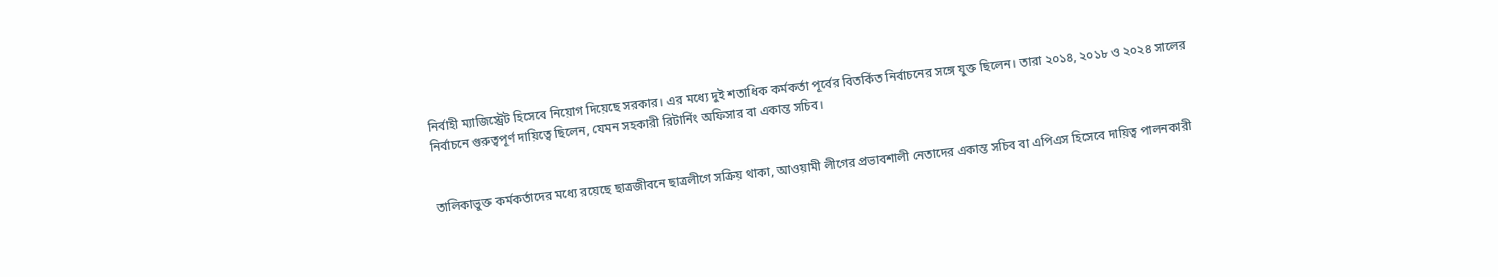নির্বাহী ম্যাজিস্ট্রেট হিসেবে নিয়োগ দিয়েছে সরকার। এর মধ্যে দুই শতাধিক কর্মকর্তা পূর্বের বিতর্কিত নির্বাচনের সঙ্গে যুক্ত ছিলেন। তারা ২০১৪, ২০১৮ ও ২০২৪ সালের নির্বাচনে গুরুত্বপূর্ণ দায়িত্বে ছিলেন, যেমন সহকারী রিটার্নিং অফিসার বা একান্ত সচিব।


তালিকাভুক্ত কর্মকর্তাদের মধ্যে রয়েছে ছাত্রজীবনে ছাত্রলীগে সক্রিয় থাকা, আওয়ামী লীগের প্রভাবশালী নেতাদের একান্ত সচিব বা এপিএস হিসেবে দায়িত্ব পালনকারী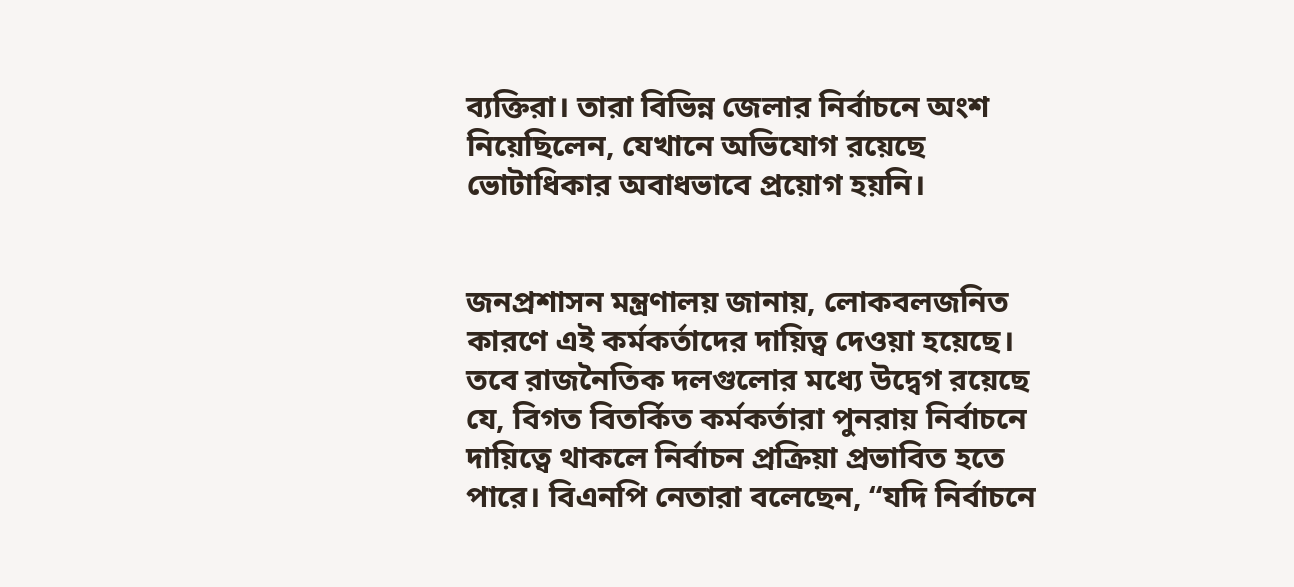ব্যক্তিরা। তারা বিভিন্ন জেলার নির্বাচনে অংশ নিয়েছিলেন, যেখানে অভিযোগ রয়েছে ভোটাধিকার অবাধভাবে প্রয়োগ হয়নি।


জনপ্রশাসন মন্ত্রণালয় জানায়, লোকবলজনিত কারণে এই কর্মকর্তাদের দায়িত্ব দেওয়া হয়েছে। তবে রাজনৈতিক দলগুলোর মধ্যে উদ্বেগ রয়েছে যে, বিগত বিতর্কিত কর্মকর্তারা পুনরায় নির্বাচনে দায়িত্বে থাকলে নির্বাচন প্রক্রিয়া প্রভাবিত হতে পারে। বিএনপি নেতারা বলেছেন, “যদি নির্বাচনে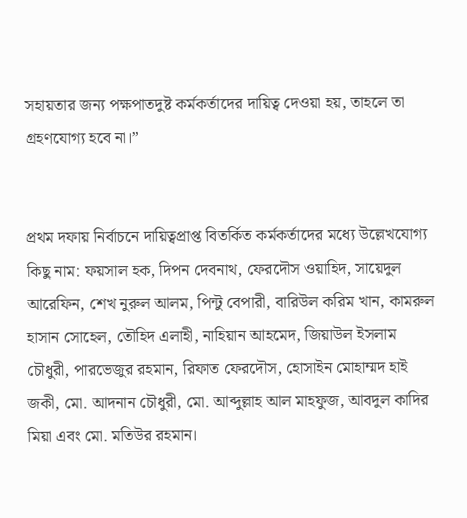সহায়তার জন্য পক্ষপাতদুষ্ট কর্মকর্তাদের দায়িত্ব দেওয়া হয়, তাহলে তা গ্রহণযোগ্য হবে না।”


প্রথম দফায় নির্বাচনে দায়িত্বপ্রাপ্ত বিতর্কিত কর্মকর্তাদের মধ্যে উল্লেখযোগ্য কিছু নাম: ফয়সাল হক, দিপন দেবনাথ, ফেরদৌস ওয়াহিদ, সায়েদুল আরেফিন, শেখ নুরুল আলম, পিন্টু বেপারী, বারিউল করিম খান, কামরুল হাসান সোহেল, তৌহিদ এলাহী, নাহিয়ান আহমেদ, জিয়াউল ইসলাম চৌধুরী, পারভেজুর রহমান, রিফাত ফেরদৌস, হোসাইন মোহাম্মদ হাই জকী, মো. আদনান চৌধুরী, মো. আব্দুল্লাহ আল মাহফুজ, আবদুল কাদির মিয়া এবং মো. মতিউর রহমান।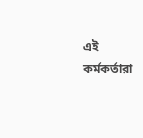এই কর্মকর্তারা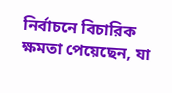নির্বাচনে বিচারিক ক্ষমতা পেয়েছেন, যা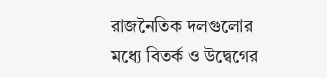রাজনৈতিক দলগুলোর মধ্যে বিতর্ক ও উদ্বেগের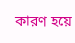কারণ হয়ে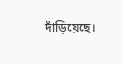দাঁড়িয়েছে।